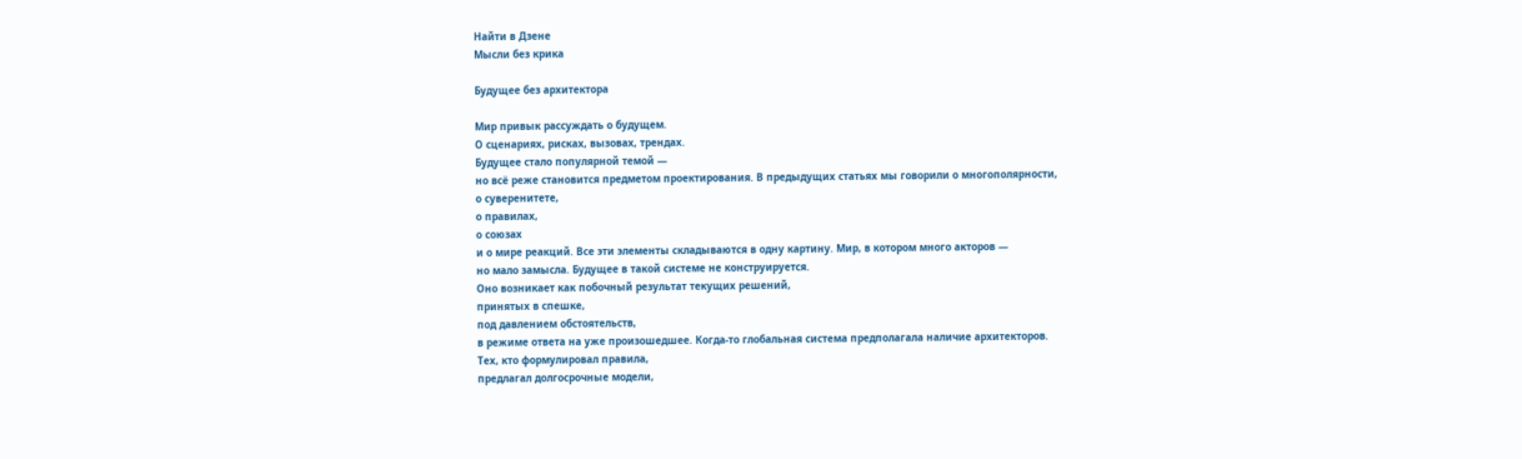Найти в Дзене
Мысли без крика

Будущее без архитектора

Мир привык рассуждать о будущем.
О сценариях, рисках, вызовах, трендах.
Будущее стало популярной темой —
но всё реже становится предметом проектирования. В предыдущих статьях мы говорили о многополярности,
о суверенитете,
о правилах,
о союзах
и о мире реакций. Все эти элементы складываются в одну картину. Мир, в котором много акторов —
но мало замысла. Будущее в такой системе не конструируется.
Оно возникает как побочный результат текущих решений,
принятых в спешке,
под давлением обстоятельств,
в режиме ответа на уже произошедшее. Когда-то глобальная система предполагала наличие архитекторов.
Тех, кто формулировал правила,
предлагал долгосрочные модели,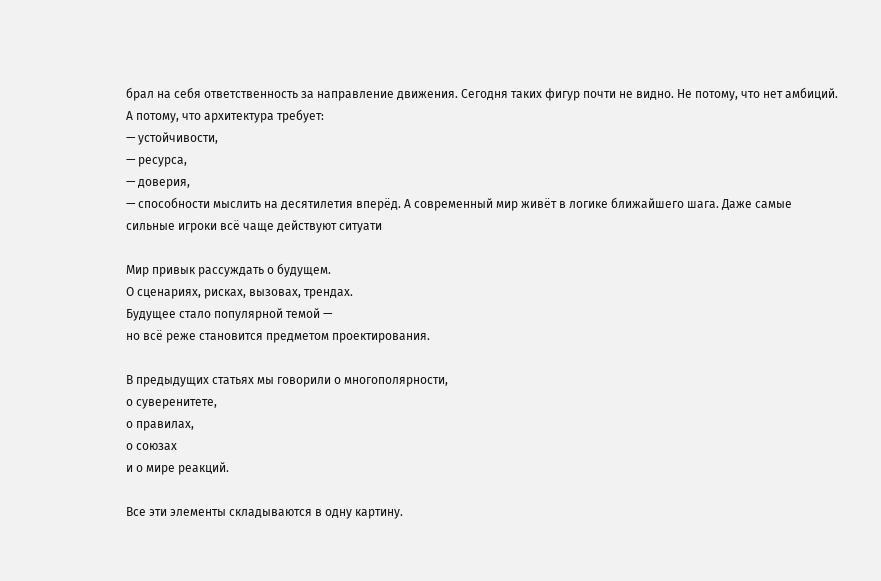брал на себя ответственность за направление движения. Сегодня таких фигур почти не видно. Не потому, что нет амбиций.
А потому, что архитектура требует:
— устойчивости,
— ресурса,
— доверия,
— способности мыслить на десятилетия вперёд. А современный мир живёт в логике ближайшего шага. Даже самые сильные игроки всё чаще действуют ситуати

Мир привык рассуждать о будущем.
О сценариях, рисках, вызовах, трендах.
Будущее стало популярной темой —
но всё реже становится предметом проектирования.

В предыдущих статьях мы говорили о многополярности,
о суверенитете,
о правилах,
о союзах
и о мире реакций.

Все эти элементы складываются в одну картину.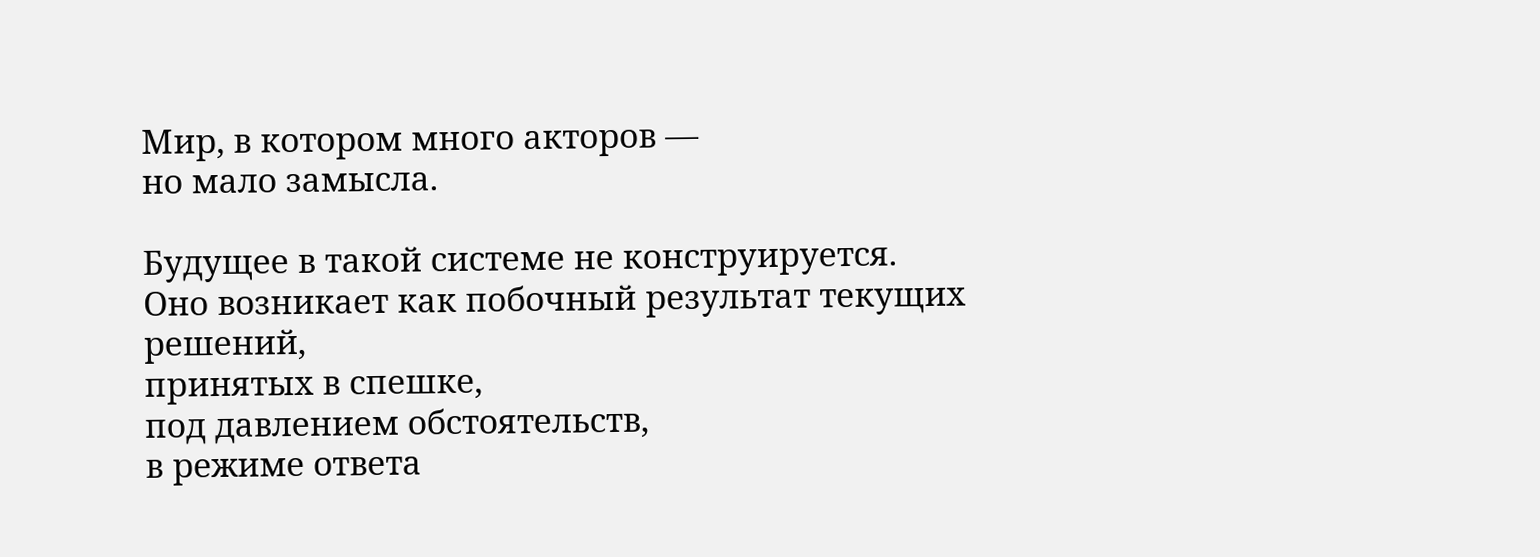Мир, в котором много акторов —
но мало замысла.

Будущее в такой системе не конструируется.
Оно возникает как побочный результат текущих решений,
принятых в спешке,
под давлением обстоятельств,
в режиме ответа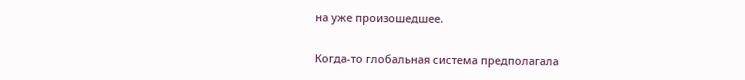на уже произошедшее.

Когда-то глобальная система предполагала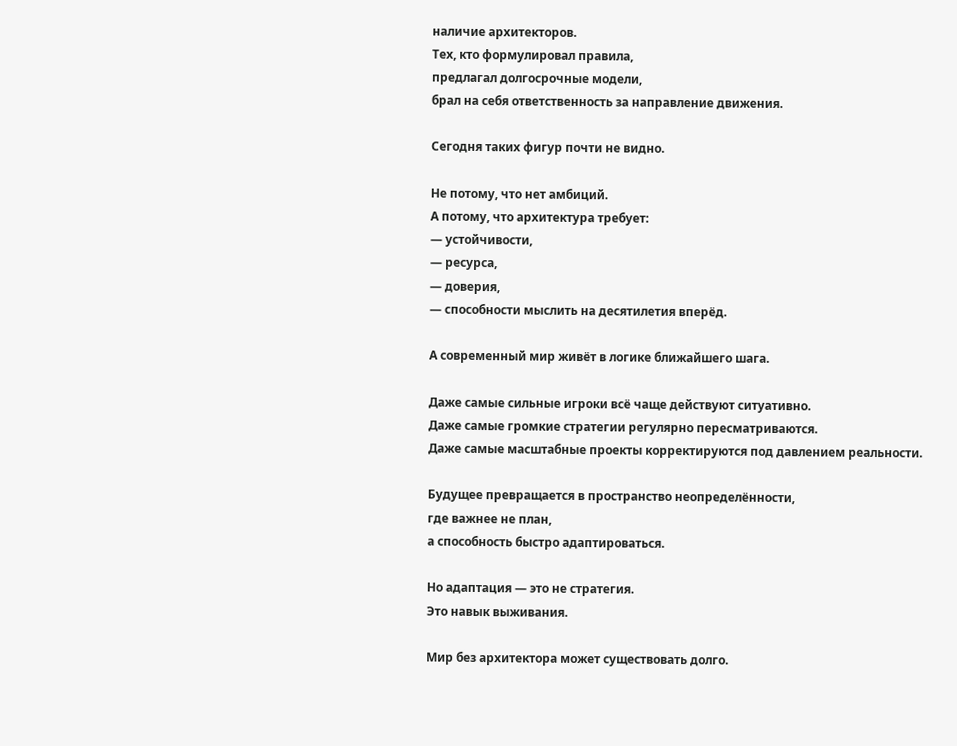наличие архитекторов.
Тех, кто формулировал правила,
предлагал долгосрочные модели,
брал на себя ответственность за направление движения.

Сегодня таких фигур почти не видно.

Не потому, что нет амбиций.
А потому, что архитектура требует:
— устойчивости,
— ресурса,
— доверия,
— способности мыслить на десятилетия вперёд.

А современный мир живёт в логике ближайшего шага.

Даже самые сильные игроки всё чаще действуют ситуативно.
Даже самые громкие стратегии регулярно пересматриваются.
Даже самые масштабные проекты корректируются под давлением реальности.

Будущее превращается в пространство неопределённости,
где важнее не план,
а способность быстро адаптироваться.

Но адаптация — это не стратегия.
Это навык выживания.

Мир без архитектора может существовать долго.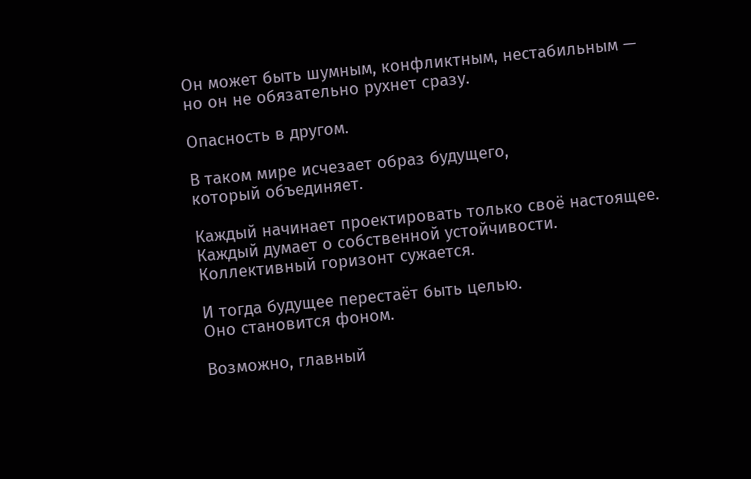Он может быть шумным, конфликтным, нестабильным —
но он не обязательно рухнет сразу.

Опасность в другом.

В таком мире исчезает образ будущего,
который объединяет.

Каждый начинает проектировать только своё настоящее.
Каждый думает о собственной устойчивости.
Коллективный горизонт сужается.

И тогда будущее перестаёт быть целью.
Оно становится фоном.

Возможно, главный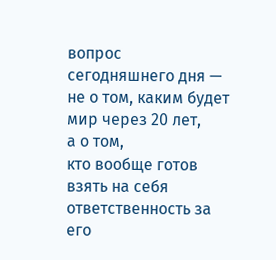вопрос сегодняшнего дня —
не о том, каким будет мир через 20 лет,
а о том,
кто вообще готов взять на себя ответственность за его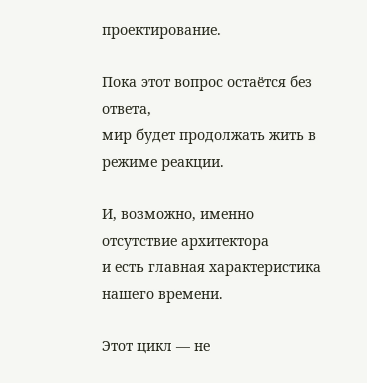проектирование.

Пока этот вопрос остаётся без ответа,
мир будет продолжать жить в режиме реакции.

И, возможно, именно отсутствие архитектора
и есть главная характеристика нашего времени.

Этот цикл — не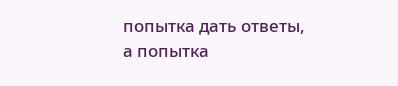попытка дать ответы,
а попытка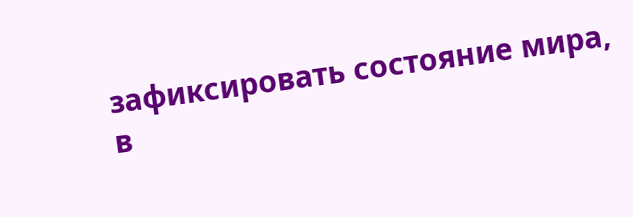зафиксировать состояние мира,
в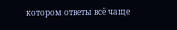котором ответы всё чаще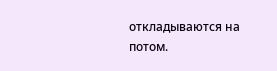откладываются на потом.